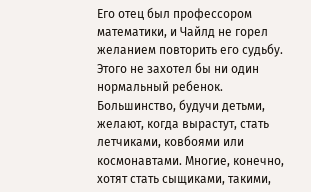Его отец был профессором математики, и Чайлд не горел желанием повторить его судьбу. Этого не захотел бы ни один нормальный ребенок. Большинство, будучи детьми, желают, когда вырастут, стать летчиками, ковбоями или космонавтами. Многие, конечно, хотят стать сыщиками, такими,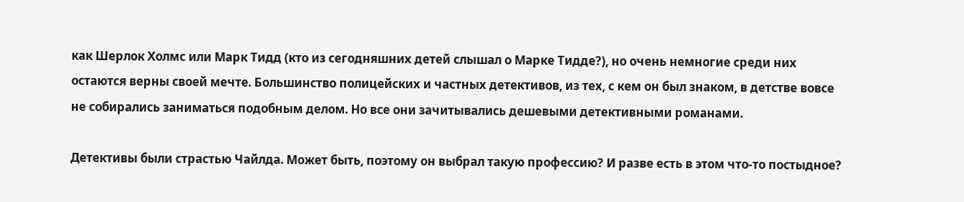как Шерлок Холмс или Марк Тидд (кто из сегодняшних детей слышал о Марке Тидде?), но очень немногие среди них остаются верны своей мечте. Большинство полицейских и частных детективов, из тех, с кем он был знаком, в детстве вовсе не собирались заниматься подобным делом. Но все они зачитывались дешевыми детективными романами.

Детективы были страстью Чайлда. Может быть, поэтому он выбрал такую профессию? И разве есть в этом что-то постыдное?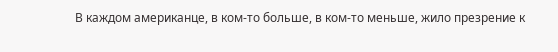В каждом американце, в ком-то больше, в ком-то меньше, жило презрение к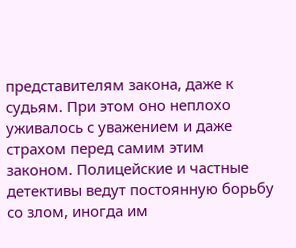представителям закона, даже к судьям. При этом оно неплохо уживалось с уважением и даже страхом перед самим этим законом. Полицейские и частные детективы ведут постоянную борьбу со злом, иногда им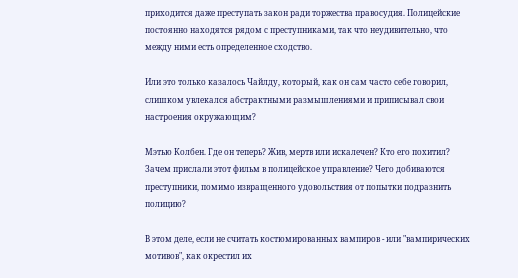приходится даже преступать закон ради торжества правосудия. Полицейские постоянно находятся рядом с преступниками, так что неудивительно, что между ними есть определенное сходство.

Или это только казалось Чайлду, который, как он сам часто себе говорил, слишком увлекался абстрактными размышлениями и приписывал свои настроения окружающим?

Мэтью Колбен. Где он теперь? Жив, мертв или искалечен? Кто его похитил? Зачем прислали этот фильм в полицейское управление? Чего добиваются преступники, помимо извращенного удовольствия от попытки подразнить полицию?

В этом деле, если не считать костюмированных вампиров - или "вампирических мотивов", как окрестил их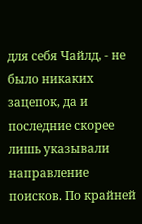для себя Чайлд, - не было никаких зацепок, да и последние скорее лишь указывали направление поисков. По крайней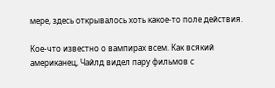мере, здесь открывалось хоть какое-то поле действия.

Кое-что известно о вампирах всем. Как всякий американец, Чайлд видел пару фильмов с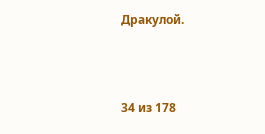Дракулой.



34 из 178